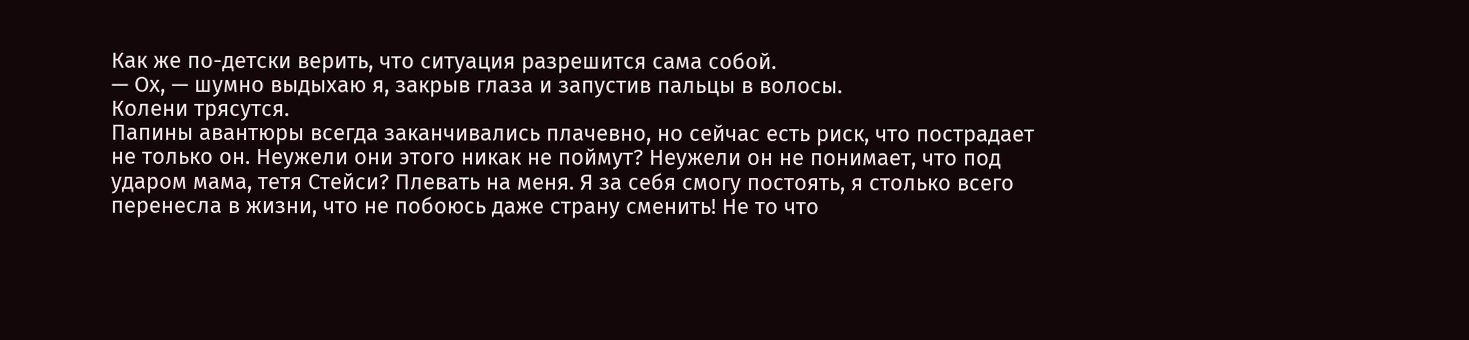Как же по-детски верить, что ситуация разрешится сама собой.
— Ох, — шумно выдыхаю я, закрыв глаза и запустив пальцы в волосы.
Колени трясутся.
Папины авантюры всегда заканчивались плачевно, но сейчас есть риск, что пострадает не только он. Неужели они этого никак не поймут? Неужели он не понимает, что под ударом мама, тетя Стейси? Плевать на меня. Я за себя смогу постоять, я столько всего перенесла в жизни, что не побоюсь даже страну сменить! Не то что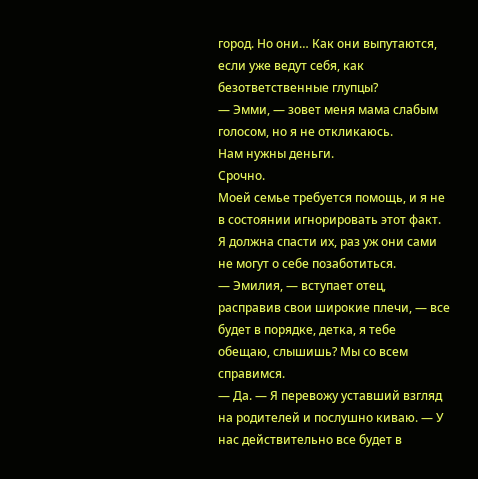город. Но они… Как они выпутаются, если уже ведут себя, как безответственные глупцы?
— Эмми, — зовет меня мама слабым голосом, но я не откликаюсь.
Нам нужны деньги.
Срочно.
Моей семье требуется помощь, и я не в состоянии игнорировать этот факт. Я должна спасти их, раз уж они сами не могут о себе позаботиться.
— Эмилия, — вступает отец, расправив свои широкие плечи, — все будет в порядке, детка, я тебе обещаю, слышишь? Мы со всем справимся.
— Да. — Я перевожу уставший взгляд на родителей и послушно киваю. — У нас действительно все будет в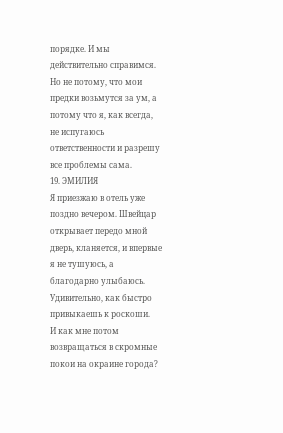порядке. И мы действительно справимся.
Но не потому, что мои предки возьмутся за ум, а потому что я, как всегда, не испугаюсь ответственности и разрешу все проблемы сама.
19. ЭМИЛИЯ
Я приезжаю в отель уже поздно вечером. Швейцар открывает передо мной дверь, кланяется, и впервые я не тушуюсь, а благодарно улыбаюсь.
Удивительно, как быстро привыкаешь к роскоши.
И как мне потом возвращаться в скромные покои на окраине города?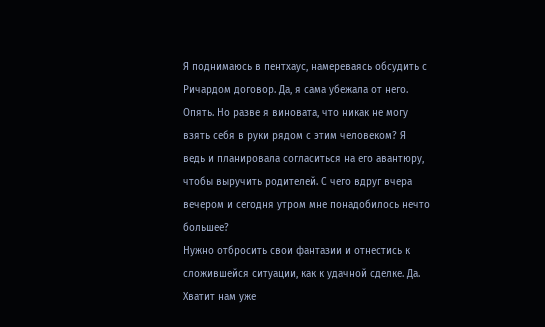Я поднимаюсь в пентхаус, намереваясь обсудить с Ричардом договор. Да, я сама убежала от него. Опять. Но разве я виновата, что никак не могу взять себя в руки рядом с этим человеком? Я ведь и планировала согласиться на его авантюру, чтобы выручить родителей. С чего вдруг вчера вечером и сегодня утром мне понадобилось нечто большее?
Нужно отбросить свои фантазии и отнестись к сложившейся ситуации, как к удачной сделке. Да. Хватит нам уже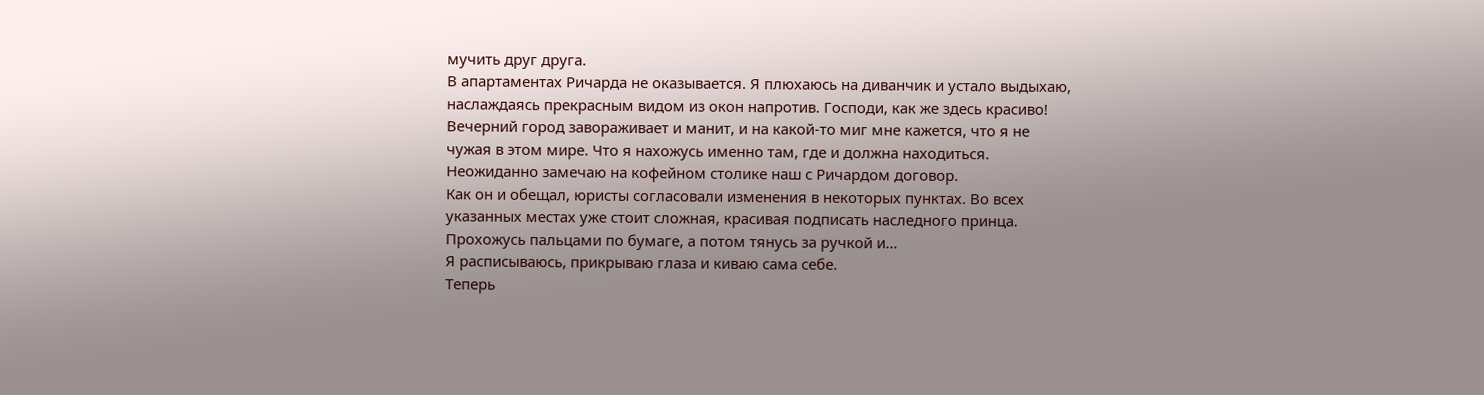мучить друг друга.
В апартаментах Ричарда не оказывается. Я плюхаюсь на диванчик и устало выдыхаю, наслаждаясь прекрасным видом из окон напротив. Господи, как же здесь красиво! Вечерний город завораживает и манит, и на какой-то миг мне кажется, что я не чужая в этом мире. Что я нахожусь именно там, где и должна находиться.
Неожиданно замечаю на кофейном столике наш с Ричардом договор.
Как он и обещал, юристы согласовали изменения в некоторых пунктах. Во всех указанных местах уже стоит сложная, красивая подписать наследного принца. Прохожусь пальцами по бумаге, а потом тянусь за ручкой и…
Я расписываюсь, прикрываю глаза и киваю сама себе.
Теперь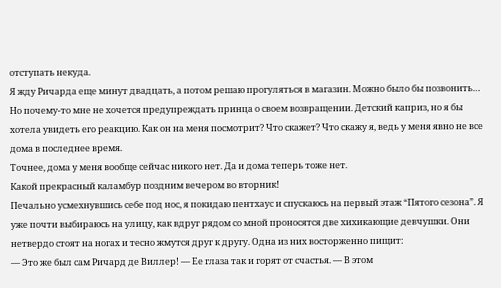отступать некуда.
Я жду Ричарда еще минут двадцать, а потом решаю прогуляться в магазин. Можно было бы позвонить… Но почему-то мне не хочется предупреждать принца о своем возвращении. Детский каприз, но я бы хотела увидеть его реакцию. Как он на меня посмотрит? Что скажет? Что скажу я, ведь у меня явно не все дома в последнее время.
Точнее, дома у меня вообще сейчас никого нет. Да и дома теперь тоже нет.
Какой прекрасный каламбур поздним вечером во вторник!
Печально усмехнувшись себе под нос, я покидаю пентхаус и спускаюсь на первый этаж “Пятого сезона”. Я уже почти выбираюсь на улицу, как вдруг рядом со мной проносятся две хихикающие девчушки. Они нетвердо стоят на ногах и тесно жмутся друг к другу. Одна из них восторженно пищит:
— Это же был сам Ричард де Виллер! — Ее глаза так и горят от счастья. — В этом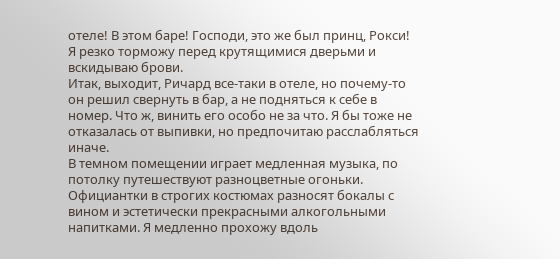отеле! В этом баре! Господи, это же был принц, Рокси!
Я резко торможу перед крутящимися дверьми и вскидываю брови.
Итак, выходит, Ричард все-таки в отеле, но почему-то он решил свернуть в бар, а не подняться к себе в номер. Что ж, винить его особо не за что. Я бы тоже не отказалась от выпивки, но предпочитаю расслабляться иначе.
В темном помещении играет медленная музыка, по потолку путешествуют разноцветные огоньки. Официантки в строгих костюмах разносят бокалы с вином и эстетически прекрасными алкогольными напитками. Я медленно прохожу вдоль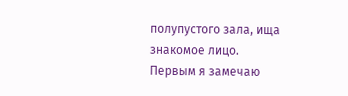полупустого зала, ища знакомое лицо.
Первым я замечаю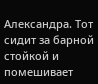Александра. Тот сидит за барной стойкой и помешивает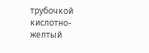трубочкой кислотно-желтый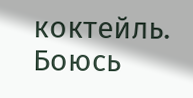коктейль. Боюсь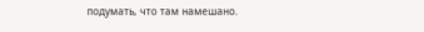подумать, что там намешано.